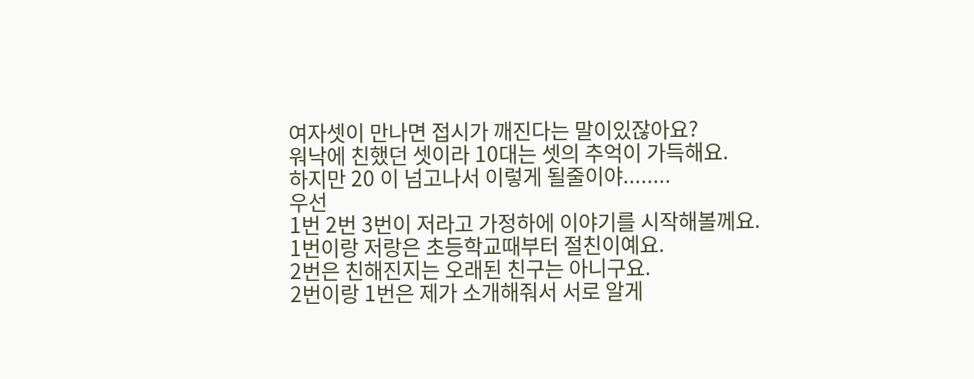여자셋이 만나면 접시가 깨진다는 말이있잖아요?
워낙에 친했던 셋이라 10대는 셋의 추억이 가득해요.
하지만 20 이 넘고나서 이렇게 될줄이야........
우선
1번 2번 3번이 저라고 가정하에 이야기를 시작해볼께요.
1번이랑 저랑은 초등학교때부터 절친이예요.
2번은 친해진지는 오래된 친구는 아니구요.
2번이랑 1번은 제가 소개해줘서 서로 알게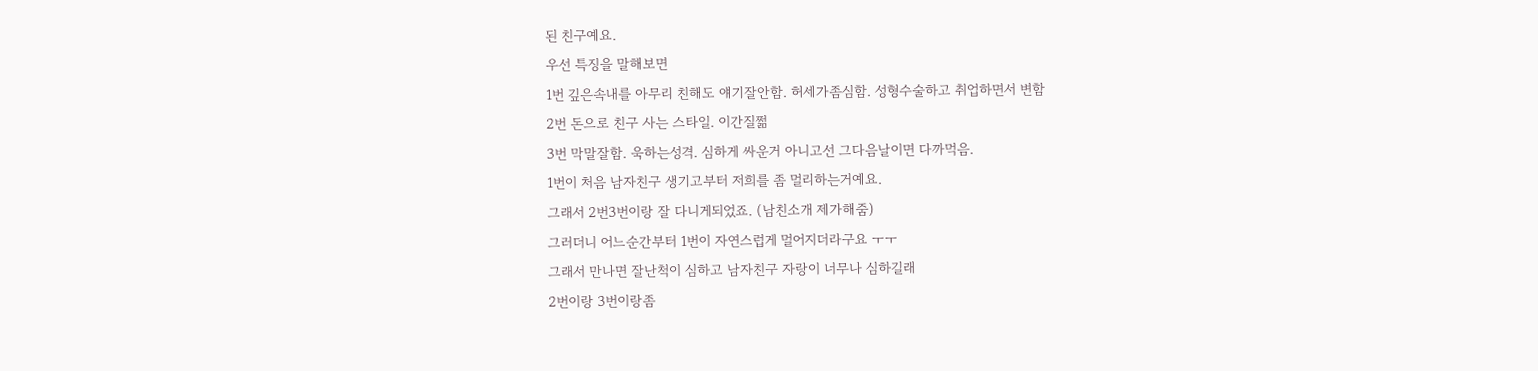된 친구예요.
우선 특징을 말해보면
1번 깊은속내를 아무리 친해도 얘기잘안함. 허세가좀심함. 성형수술하고 취업하면서 변함
2번 돈으로 친구 사는 스타일. 이간질쩖
3번 막말잘함. 욱하는성격. 심하게 싸운거 아니고선 그다음날이면 다까먹음.
1번이 처음 남자친구 생기고부터 저희를 좀 멀리하는거예요.
그래서 2번3번이랑 잘 다니게되었죠. (남친소개 제가해줌)
그러더니 어느순간부터 1번이 자연스럽게 멀어지더라구요 ㅜㅜ
그래서 만나면 잘난척이 심하고 남자친구 자랑이 너무나 심하길래
2번이랑 3번이랑좀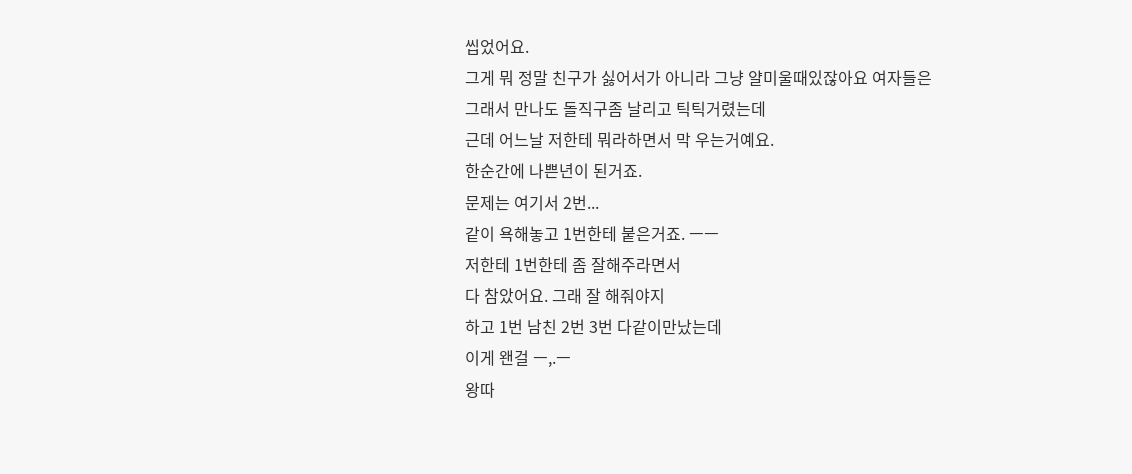씹었어요.
그게 뭐 정말 친구가 싫어서가 아니라 그냥 얄미울때있잖아요 여자들은
그래서 만나도 돌직구좀 날리고 틱틱거렸는데
근데 어느날 저한테 뭐라하면서 막 우는거예요.
한순간에 나쁜년이 된거죠.
문제는 여기서 2번...
같이 욕해놓고 1번한테 붙은거죠. ㅡㅡ
저한테 1번한테 좀 잘해주라면서
다 참았어요. 그래 잘 해줘야지
하고 1번 남친 2번 3번 다같이만났는데
이게 왠걸 ㅡ,.ㅡ
왕따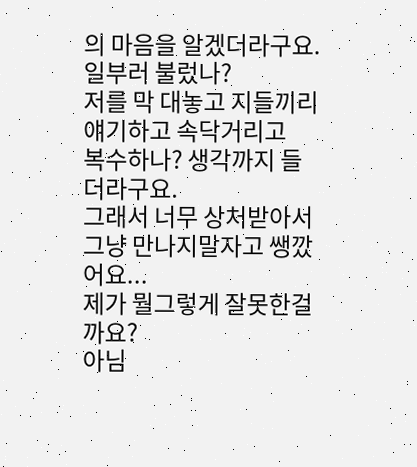의 마음을 알겠더라구요.
일부러 불렀나?
저를 막 대놓고 지들끼리얘기하고 속닥거리고
복수하나? 생각까지 들더라구요.
그래서 너무 상처받아서 그냥 만나지말자고 쌩깠어요...
제가 뭘그렇게 잘못한걸까요?
아님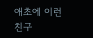애초에 이런친구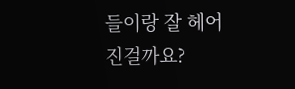들이랑 잘 헤어진걸까요?